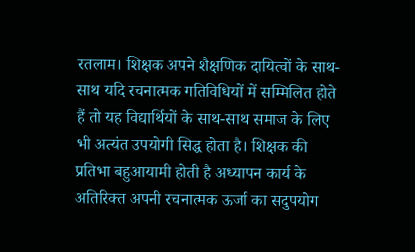रतलाम। शिक्षक अपने शैक्षणिक दायित्वों के साथ-साथ यदि रचनात्मक गतिविधियों में सम्मिलित होते हैं तो यह विद्यार्थियों के साथ-साथ समाज के लिए भी अत्यंत उपयोगी सिद्ध होता है। शिक्षक की प्रतिभा बहुआयामी होती है अध्यापन कार्य के अतिरिक्त अपनी रचनात्मक ऊर्जा का सदुपयोग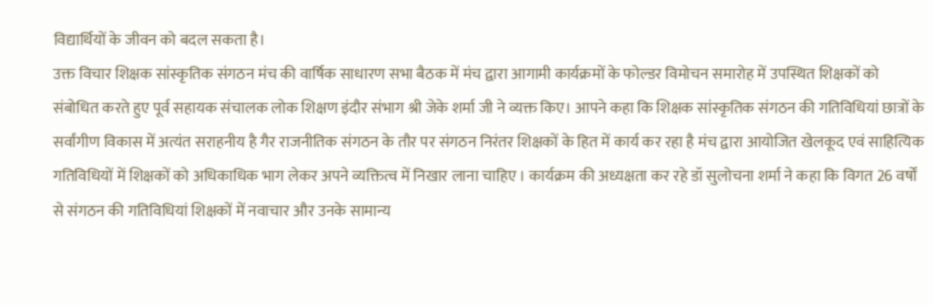विद्यार्थियों के जीवन को बदल सकता है।
उक्त विचार शिक्षक सांस्कृतिक संगठन मंच की वार्षिक साधारण सभा बैठक में मंच द्वारा आगामी कार्यक्रमों के फोल्डर विमोचन समारोह में उपस्थित शिक्षकों को संबोधित करते हुए पूर्व सहायक संचालक लोक शिक्षण इंदौर संभाग श्री जेके शर्मा जी ने व्यक्त किए। आपने कहा कि शिक्षक सांस्कृतिक संगठन की गतिविधियां छात्रों के सर्वांगीण विकास में अत्यंत सराहनीय है गैर राजनीतिक संगठन के तौर पर संगठन निरंतर शिक्षकों के हित में कार्य कर रहा है मंच द्वारा आयोजित खेलकूद एवं साहित्यिक गतिविधियों में शिक्षकों को अधिकाधिक भाग लेकर अपने व्यक्तित्व में निखार लाना चाहिए । कार्यक्रम की अध्यक्षता कर रहे डॉ सुलोचना शर्मा ने कहा कि विगत 26 वर्षों से संगठन की गतिविधियां शिक्षकों में नवाचार और उनके सामान्य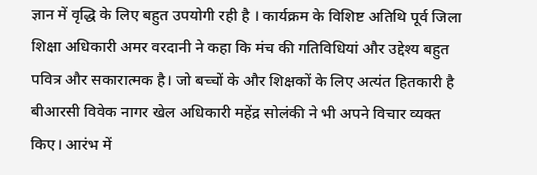ज्ञान में वृद्धि के लिए बहुत उपयोगी रही है । कार्यक्रम के विशिष्ट अतिथि पूर्व जिला शिक्षा अधिकारी अमर वरदानी ने कहा कि मंच की गतिविधियां और उद्देश्य बहुत पवित्र और सकारात्मक है। जो बच्चों के और शिक्षकों के लिए अत्यंत हितकारी है बीआरसी विवेक नागर खेल अधिकारी महेंद्र सोलंकी ने भी अपने विचार व्यक्त किए। आरंभ में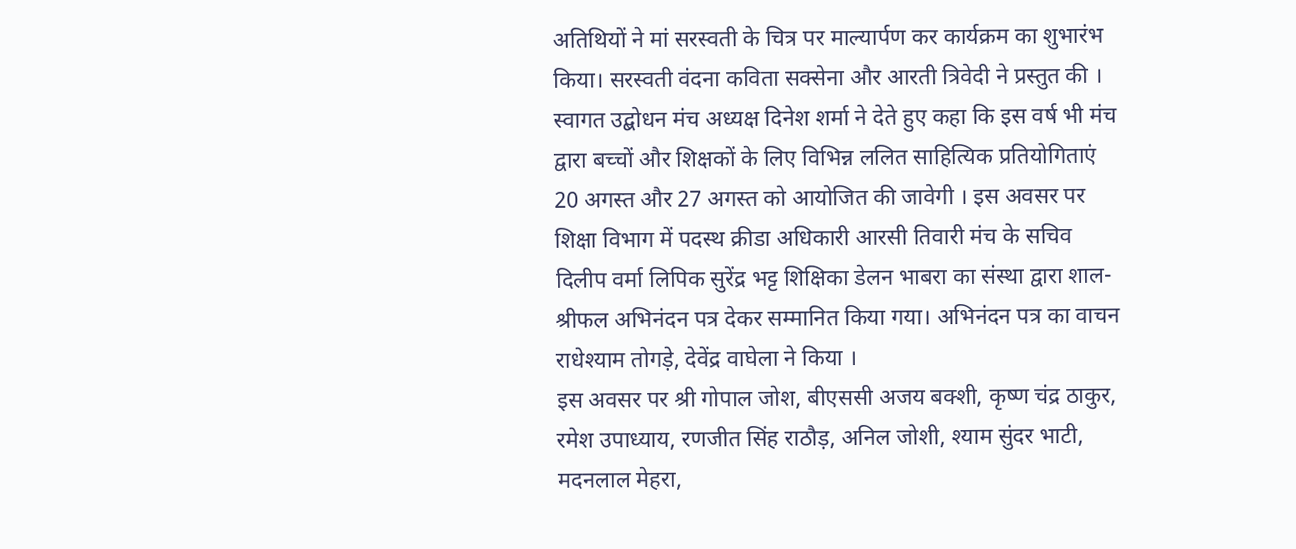अतिथियों ने मां सरस्वती के चित्र पर माल्यार्पण कर कार्यक्रम का शुभारंभ किया। सरस्वती वंदना कविता सक्सेना और आरती त्रिवेदी ने प्रस्तुत की ।
स्वागत उद्बोधन मंच अध्यक्ष दिनेश शर्मा ने देते हुए कहा कि इस वर्ष भी मंच द्वारा बच्चों और शिक्षकों के लिए विभिन्न ललित साहित्यिक प्रतियोगिताएं 20 अगस्त और 27 अगस्त को आयोजित की जावेगी । इस अवसर पर शिक्षा विभाग में पदस्थ क्रीडा अधिकारी आरसी तिवारी मंच के सचिव दिलीप वर्मा लिपिक सुरेंद्र भट्ट शिक्षिका डेलन भाबरा का संस्था द्वारा शाल-श्रीफल अभिनंदन पत्र देकर सम्मानित किया गया। अभिनंदन पत्र का वाचन राधेश्याम तोगड़े, देवेंद्र वाघेला ने किया ।
इस अवसर पर श्री गोपाल जोश, बीएससी अजय बक्शी, कृष्ण चंद्र ठाकुर, रमेश उपाध्याय, रणजीत सिंह राठौड़, अनिल जोशी, श्याम सुंदर भाटी, मदनलाल मेहरा,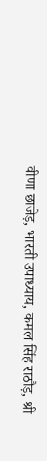वीणा छाजेड़, भारती उपाध्याय, कमल सिंह राठौड़, श्री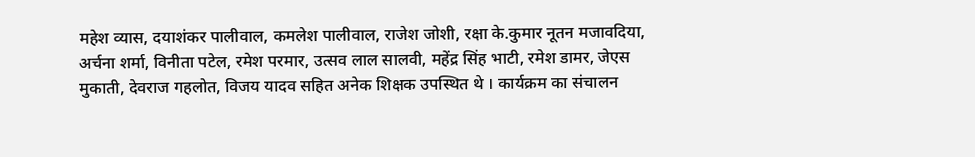महेश व्यास, दयाशंकर पालीवाल, कमलेश पालीवाल, राजेश जोशी, रक्षा के.कुमार नूतन मजावदिया, अर्चना शर्मा, विनीता पटेल, रमेश परमार, उत्सव लाल सालवी, महेंद्र सिंह भाटी, रमेश डामर, जेएस मुकाती, देवराज गहलोत, विजय यादव सहित अनेक शिक्षक उपस्थित थे । कार्यक्रम का संचालन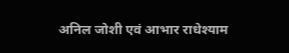अनिल जोशी एवं आभार राधेश्याम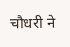चौधरी ने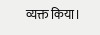व्यक्त किया।